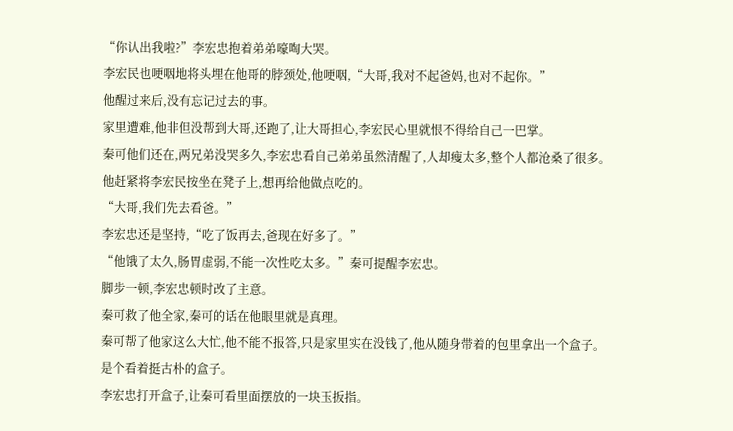“你认出我啦?”李宏忠抱着弟弟嚎啕大哭。
李宏民也哽咽地将头埋在他哥的脖颈处,他哽咽,“大哥,我对不起爸妈,也对不起你。”
他醒过来后,没有忘记过去的事。
家里遭难,他非但没帮到大哥,还跑了,让大哥担心,李宏民心里就恨不得给自己一巴掌。
秦可他们还在,两兄弟没哭多久,李宏忠看自己弟弟虽然清醒了,人却瘦太多,整个人都沧桑了很多。
他赶紧将李宏民按坐在凳子上,想再给他做点吃的。
“大哥,我们先去看爸。”
李宏忠还是坚持,“吃了饭再去,爸现在好多了。”
“他饿了太久,肠胃虚弱,不能一次性吃太多。”秦可提醒李宏忠。
脚步一顿,李宏忠顿时改了主意。
秦可救了他全家,秦可的话在他眼里就是真理。
秦可帮了他家这么大忙,他不能不报答,只是家里实在没钱了,他从随身带着的包里拿出一个盒子。
是个看着挺古朴的盒子。
李宏忠打开盒子,让秦可看里面摆放的一块玉扳指。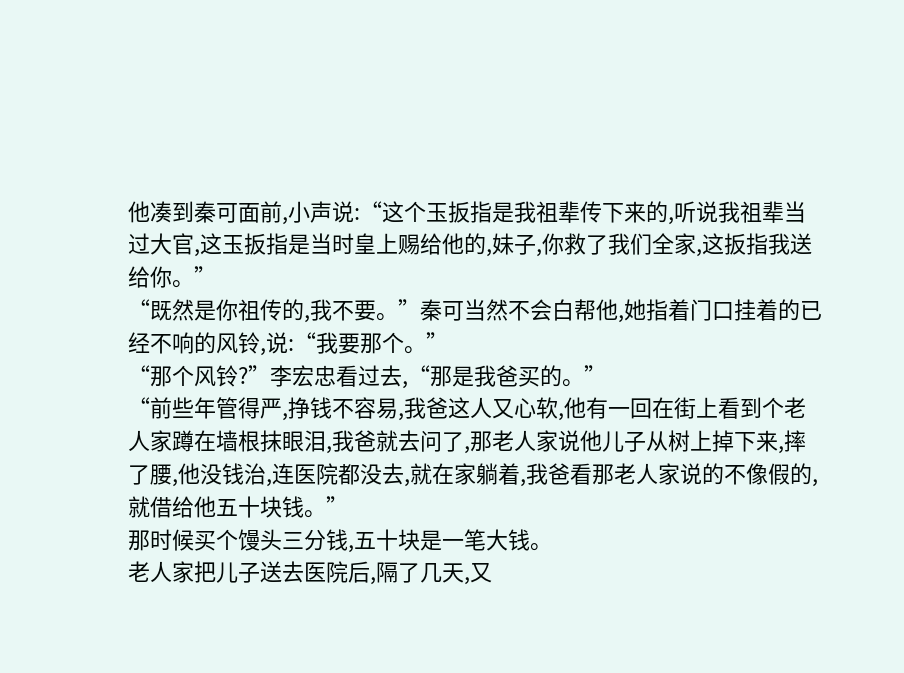他凑到秦可面前,小声说:“这个玉扳指是我祖辈传下来的,听说我祖辈当过大官,这玉扳指是当时皇上赐给他的,妹子,你救了我们全家,这扳指我送给你。”
“既然是你祖传的,我不要。”秦可当然不会白帮他,她指着门口挂着的已经不响的风铃,说:“我要那个。”
“那个风铃?”李宏忠看过去,“那是我爸买的。”
“前些年管得严,挣钱不容易,我爸这人又心软,他有一回在街上看到个老人家蹲在墙根抹眼泪,我爸就去问了,那老人家说他儿子从树上掉下来,摔了腰,他没钱治,连医院都没去,就在家躺着,我爸看那老人家说的不像假的,就借给他五十块钱。”
那时候买个馒头三分钱,五十块是一笔大钱。
老人家把儿子送去医院后,隔了几天,又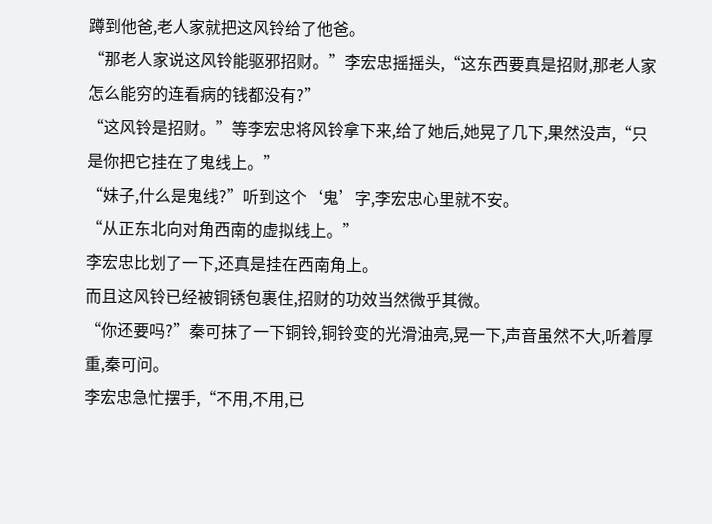蹲到他爸,老人家就把这风铃给了他爸。
“那老人家说这风铃能驱邪招财。”李宏忠摇摇头,“这东西要真是招财,那老人家怎么能穷的连看病的钱都没有?”
“这风铃是招财。”等李宏忠将风铃拿下来,给了她后,她晃了几下,果然没声,“只是你把它挂在了鬼线上。”
“妹子,什么是鬼线?”听到这个‘鬼’字,李宏忠心里就不安。
“从正东北向对角西南的虚拟线上。”
李宏忠比划了一下,还真是挂在西南角上。
而且这风铃已经被铜锈包裹住,招财的功效当然微乎其微。
“你还要吗?”秦可抹了一下铜铃,铜铃变的光滑油亮,晃一下,声音虽然不大,听着厚重,秦可问。
李宏忠急忙摆手,“不用,不用,已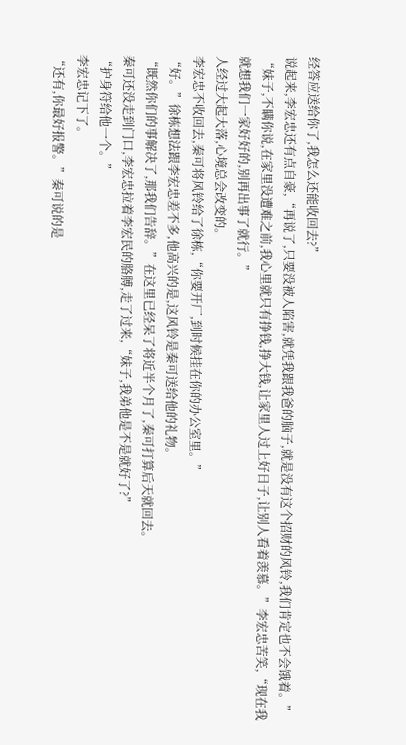经答应送给你了,我怎么还能收回去?”
说起来,李宏忠还有点自豪,“再说了,只要没被人陷害,就凭我跟我爸的脑子,就是没有这个招财的风铃,我们肯定也不会饿着。”
“妹子,不瞒你说,在家里没遭难之前,我心里就只有挣钱,挣大钱,让家里人过上好日子,让别人看着羡慕。”李宏忠苦笑,“现在我就想我们一家好好的,别再出事了就行。”
人经过大起大落,心境总会改变的。
李宏忠不收回去,秦可将风铃给了徐栋,“你要开厂,到时候挂在你的办公室里。”
“好。”徐栋想法跟李宏忠差不多,他高兴的是,这风铃是秦可送给他的礼物。
“既然你们的事解决了,那我们告辞。”在这里已经呆了将近半个月了,秦可打算后天就回去。
秦可还没走到门口,李宏忠拉着李宏民的胳膊,走了过来,“妹子,我弟他是不是就好了?”
“护身符给他一个。”
李宏忠记下了。
“还有,你最好报警。”秦可说的是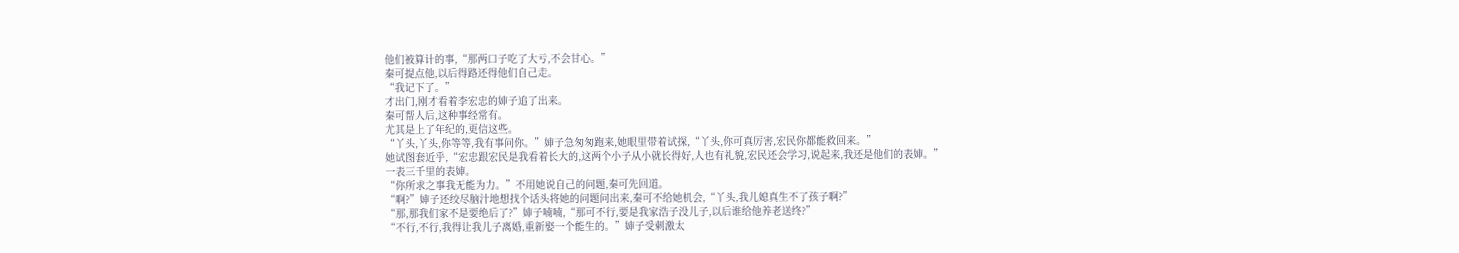他们被算计的事,“那两口子吃了大亏,不会甘心。”
秦可提点他,以后得路还得他们自己走。
“我记下了。”
才出门,刚才看着李宏忠的婶子追了出来。
秦可帮人后,这种事经常有。
尤其是上了年纪的,更信这些。
“丫头,丫头,你等等,我有事问你。”婶子急匆匆跑来,她眼里带着试探,“丫头,你可真厉害,宏民你都能救回来。”
她试图套近乎,“宏忠跟宏民是我看着长大的,这两个小子从小就长得好,人也有礼貌,宏民还会学习,说起来,我还是他们的表婶。”
一表三千里的表婶。
“你所求之事我无能为力。”不用她说自己的问题,秦可先回道。
“啊?”婶子还绞尽脑汁地想找个话头将她的问题问出来,秦可不给她机会,“丫头,我儿媳真生不了孩子啊?”
“那,那我们家不是要绝后了?”婶子喃喃,“那可不行,要是我家浩子没儿子,以后谁给他养老送终?”
“不行,不行,我得让我儿子离婚,重新娶一个能生的。”婶子受刺激太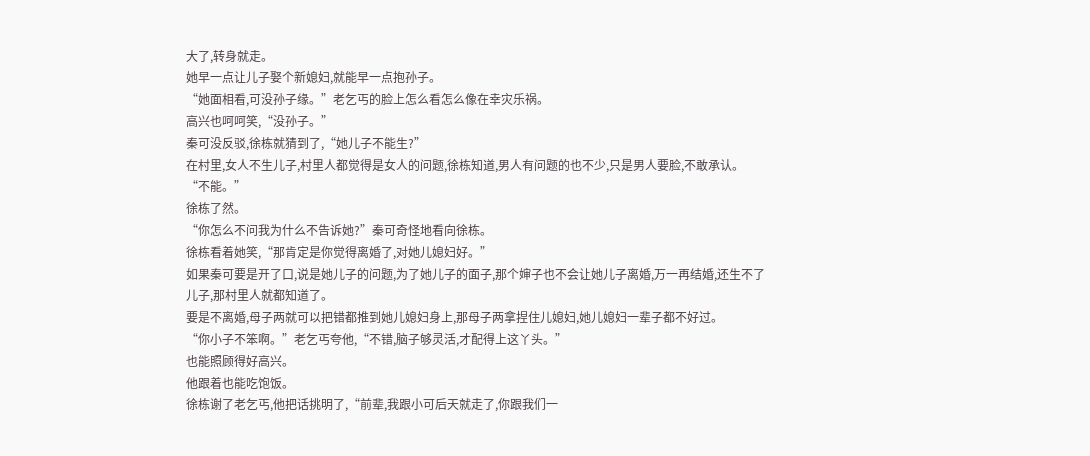大了,转身就走。
她早一点让儿子娶个新媳妇,就能早一点抱孙子。
“她面相看,可没孙子缘。”老乞丐的脸上怎么看怎么像在幸灾乐祸。
高兴也呵呵笑,“没孙子。”
秦可没反驳,徐栋就猜到了,“她儿子不能生?”
在村里,女人不生儿子,村里人都觉得是女人的问题,徐栋知道,男人有问题的也不少,只是男人要脸,不敢承认。
“不能。”
徐栋了然。
“你怎么不问我为什么不告诉她?”秦可奇怪地看向徐栋。
徐栋看着她笑,“那肯定是你觉得离婚了,对她儿媳妇好。”
如果秦可要是开了口,说是她儿子的问题,为了她儿子的面子,那个婶子也不会让她儿子离婚,万一再结婚,还生不了儿子,那村里人就都知道了。
要是不离婚,母子两就可以把错都推到她儿媳妇身上,那母子两拿捏住儿媳妇,她儿媳妇一辈子都不好过。
“你小子不笨啊。”老乞丐夸他,“不错,脑子够灵活,才配得上这丫头。”
也能照顾得好高兴。
他跟着也能吃饱饭。
徐栋谢了老乞丐,他把话挑明了,“前辈,我跟小可后天就走了,你跟我们一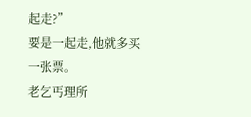起走?”
要是一起走,他就多买一张票。
老乞丐理所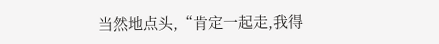当然地点头,“肯定一起走,我得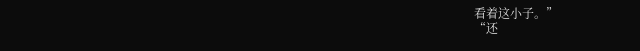看着这小子。”
“还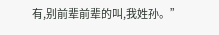有,别前辈前辈的叫,我姓孙。”